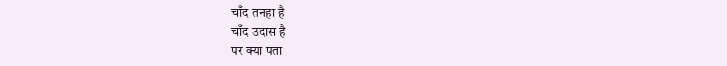चाँद तनहा है
चाँद उदास है
पर क्या पता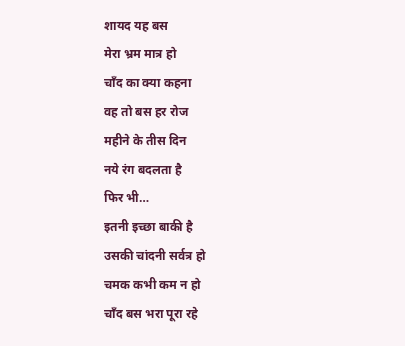शायद यह बस
मेरा भ्रम मात्र हो
चाँद का क्या कहना
वह तो बस हर रोज
महीने के तीस दिन
नये रंग बदलता है
फिर भी…
इतनी इच्छा बाकी है
उसकी चांदनी सर्वत्र हो
चमक कभी कम न हो
चाँद बस भरा पूरा रहे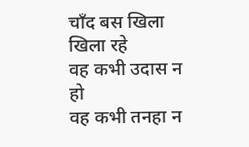चाँद बस खिला खिला रहे
वह कभी उदास न हो
वह कभी तनहा न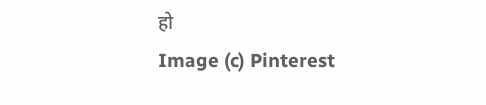हो
Image (c) Pinterest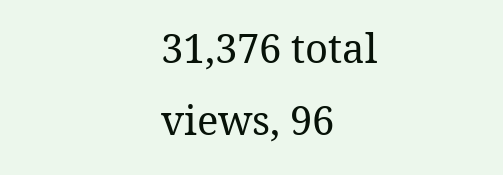31,376 total views, 96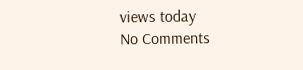views today
No Comments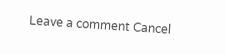Leave a comment Cancel